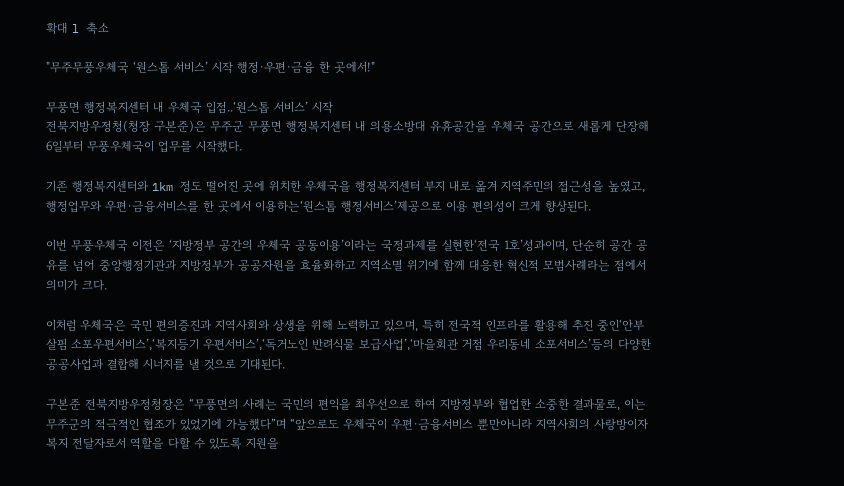확대 l 축소

"무주무풍우체국 ‘원스톱 서비스’ 시작 행정·우편·금융 한 곳에서!"

무풍면 행정복지센터 내 우체국 입점..‘원스톱 서비스’ 시작
전북지방우정청(청장 구본준)은 무주군 무풍면 행정복지센터 내 의용소방대 유휴공간을 우체국 공간으로 새롭게 단장해 6일부터 무풍우체국이 업무를 시작했다.

기존 행정복지센터와 1km 정도 떨어진 곳에 위치한 우체국을 행정복지센터 부지 내로 옮겨 지역주민의 접근성을 높였고, 행정업무와 우편·금융서비스를 한 곳에서 이용하는‘원스톱 행정서비스’제공으로 이용 편의성이 크게 향상된다.

이번 무풍우체국 이전은 ‘지방정부 공간의 우체국 공동이용’이라는 국정과제를 실현한‘전국 1호’성과이며, 단순히 공간 공유를 넘어 중앙행정기관과 지방정부가 공공자원을 효율화하고 지역소멸 위기에 함께 대응한 혁신적 모범사례라는 점에서 의미가 크다.

이처럼 우체국은 국민 편의증진과 지역사회와 상생을 위해 노력하고 있으며, 특히 전국적 인프라를 활용해 추진 중인‘안부살핌 소포우편서비스’,‘복지등기 우편서비스’,‘독거노인 반려식물 보급사업’,‘마을회관 거점 우리동네 소포서비스’등의 다양한 공공사업과 결합해 시너지를 낼 것으로 기대된다.

구본준 전북지방우정청장은 “무풍면의 사례는 국민의 편익을 최우선으로 하여 지방정부와 협업한 소중한 결과물로, 이는 무주군의 적극적인 협조가 있었기에 가능했다”며 “앞으로도 우체국이 우편·금융서비스 뿐만아니라 지역사회의 사랑방이자 복지 전달자로서 역할을 다할 수 있도록 지원을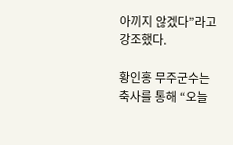아끼지 않겠다”라고 강조했다.

황인홍 무주군수는 축사를 통해 “오늘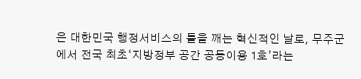은 대한민국 행정서비스의 틀을 깨는 혁신적인 날로, 무주군에서 전국 최초‘지방정부 공간 공동이용 1호’라는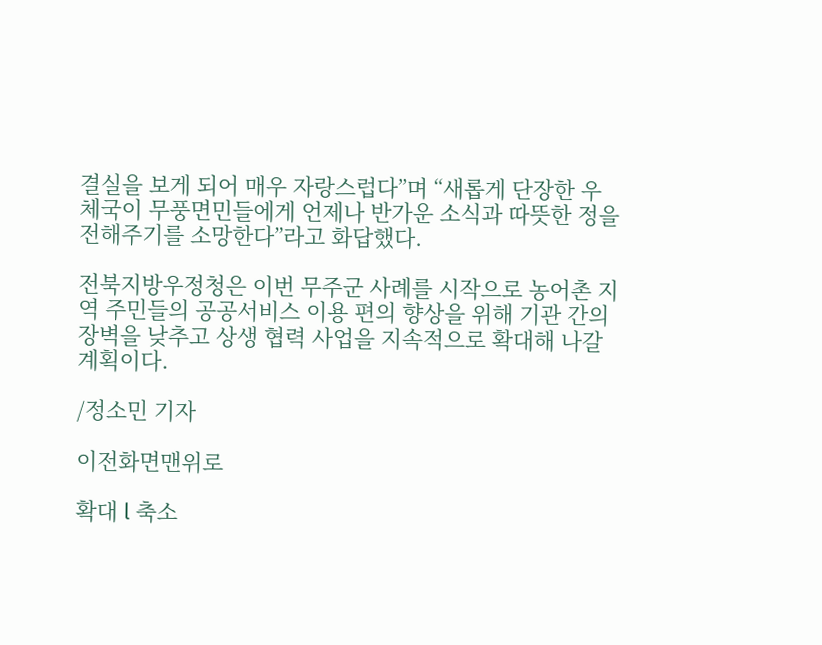결실을 보게 되어 매우 자랑스럽다”며 “새롭게 단장한 우체국이 무풍면민들에게 언제나 반가운 소식과 따뜻한 정을 전해주기를 소망한다”라고 화답했다.

전북지방우정청은 이번 무주군 사례를 시작으로 농어촌 지역 주민들의 공공서비스 이용 편의 향상을 위해 기관 간의 장벽을 낮추고 상생 협력 사업을 지속적으로 확대해 나갈 계획이다.

/정소민 기자

이전화면맨위로

확대 l 축소